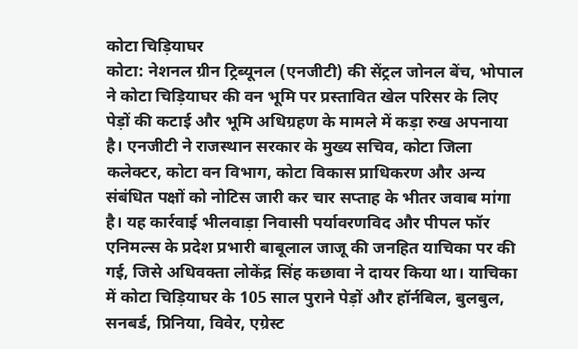कोटा चिड़ियाघर
कोटा: नेशनल ग्रीन ट्रिब्यूनल (एनजीटी) की सेंट्रल जोनल बेंच, भोपाल ने कोटा चिड़ियाघर की वन भूमि पर प्रस्तावित खेल परिसर के लिए पेड़ों की कटाई और भूमि अधिग्रहण के मामले में कड़ा रुख अपनाया है। एनजीटी ने राजस्थान सरकार के मुख्य सचिव, कोटा जिला कलेक्टर, कोटा वन विभाग, कोटा विकास प्राधिकरण और अन्य संबंधित पक्षों को नोटिस जारी कर चार सप्ताह के भीतर जवाब मांगा है। यह कार्रवाई भीलवाड़ा निवासी पर्यावरणविद और पीपल फॉर एनिमल्स के प्रदेश प्रभारी बाबूलाल जाजू की जनहित याचिका पर की गई, जिसे अधिवक्ता लोकेंद्र सिंह कछावा ने दायर किया था। याचिका में कोटा चिड़ियाघर के 105 साल पुराने पेड़ों और हॉर्नबिल, बुलबुल, सनबर्ड, प्रिनिया, विवेर, एग्रेस्ट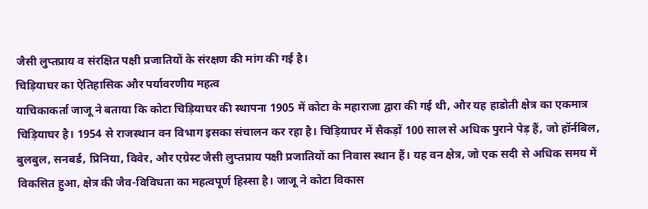जैसी लुप्तप्राय व संरक्षित पक्षी प्रजातियों के संरक्षण की मांग की गई है।
चिड़ियाघर का ऐतिहासिक और पर्यावरणीय महत्व
याचिकाकर्ता जाजू ने बताया कि कोटा चिड़ियाघर की स्थापना 1905 में कोटा के महाराजा द्वारा की गई थी, और यह हाडोती क्षेत्र का एकमात्र चिड़ियाघर है। 1954 से राजस्थान वन विभाग इसका संचालन कर रहा है। चिड़ियाघर में सैकड़ों 100 साल से अधिक पुराने पेड़ हैं, जो हॉर्नबिल, बुलबुल, सनबर्ड, प्रिनिया, विवेर, और एग्रेस्ट जैसी लुप्तप्राय पक्षी प्रजातियों का निवास स्थान हैं। यह वन क्षेत्र, जो एक सदी से अधिक समय में विकसित हुआ, क्षेत्र की जैव-विविधता का महत्वपूर्ण हिस्सा है। जाजू ने कोटा विकास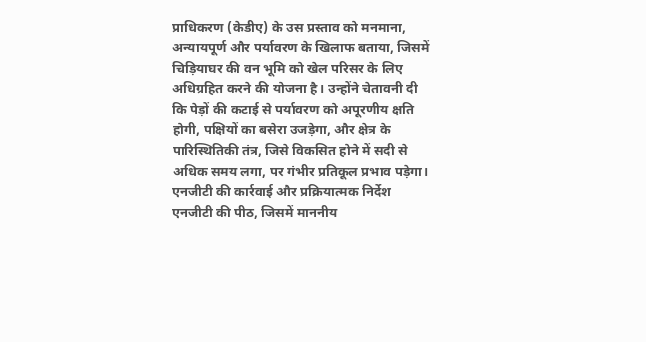प्राधिकरण (केडीए) के उस प्रस्ताव को मनमाना, अन्यायपूर्ण और पर्यावरण के खिलाफ बताया, जिसमें चिड़ियाघर की वन भूमि को खेल परिसर के लिए अधिग्रहित करने की योजना है। उन्होंने चेतावनी दी कि पेड़ों की कटाई से पर्यावरण को अपूरणीय क्षति होगी, पक्षियों का बसेरा उजड़ेगा, और क्षेत्र के पारिस्थितिकी तंत्र, जिसे विकसित होने में सदी से अधिक समय लगा, पर गंभीर प्रतिकूल प्रभाव पड़ेगा।
एनजीटी की कार्रवाई और प्रक्रियात्मक निर्देश
एनजीटी की पीठ, जिसमें माननीय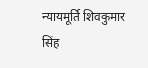न्यायमूर्ति शिवकुमार सिंह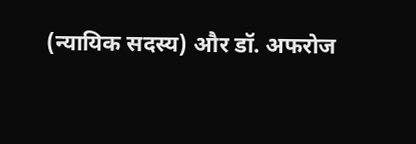(न्यायिक सदस्य) और डॉ. अफरोज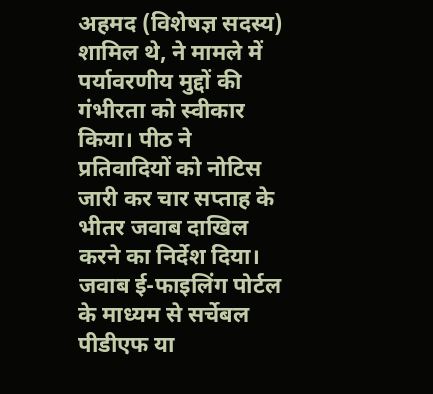अहमद (विशेषज्ञ सदस्य) शामिल थे, ने मामले में पर्यावरणीय मुद्दों की गंभीरता को स्वीकार किया। पीठ ने प्रतिवादियों को नोटिस जारी कर चार सप्ताह के भीतर जवाब दाखिल करने का निर्देश दिया। जवाब ई-फाइलिंग पोर्टल के माध्यम से सर्चेबल पीडीएफ या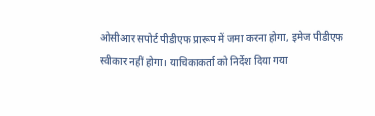ओसीआर सपोर्ट पीडीएफ प्रारूप में जमा करना होगा, इमेज पीडीएफ स्वीकार नहीं होगा। याचिकाकर्ता को निर्देश दिया गया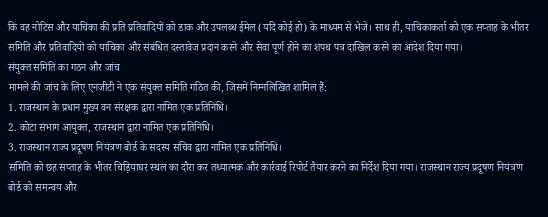कि वह नोटिस और याचिका की प्रति प्रतिवादियों को डाक और उपलब्ध ईमेल (यदि कोई हो) के माध्यम से भेजे। साथ ही, याचिकाकर्ता को एक सप्ताह के भीतर समिति और प्रतिवादियों को याचिका और संबंधित दस्तावेज प्रदान करने और सेवा पूर्ण होने का शपथ पत्र दाखिल करने का आदेश दिया गया।
संयुक्त समिति का गठन और जांच
मामले की जांच के लिए एनजीटी ने एक संयुक्त समिति गठित की, जिसमें निम्नलिखित शामिल हैं:
1. राजस्थान के प्रधान मुख्य वन संरक्षक द्वारा नामित एक प्रतिनिधि।
2. कोटा संभाग आयुक्त, राजस्थान द्वारा नामित एक प्रतिनिधि।
3. राजस्थान राज्य प्रदूषण नियंत्रण बोर्ड के सदस्य सचिव द्वारा नामित एक प्रतिनिधि।
समिति को छह सप्ताह के भीतर चिड़ियाघर स्थल का दौरा कर तथ्यात्मक और कार्रवाई रिपोर्ट तैयार करने का निर्देश दिया गया। राजस्थान राज्य प्रदूषण नियंत्रण बोर्ड को समन्वय और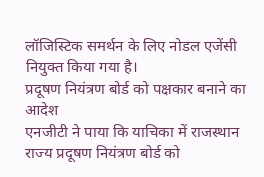लॉजिस्टिक समर्थन के लिए नोडल एजेंसी नियुक्त किया गया है।
प्रदूषण नियंत्रण बोर्ड को पक्षकार बनाने का आदेश
एनजीटी ने पाया कि याचिका में राजस्थान राज्य प्रदूषण नियंत्रण बोर्ड को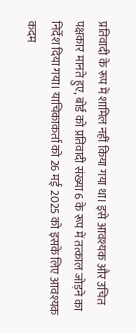प्रतिवादी के रूप में शामिल नहीं किया गया था। इसे आवश्यक और उचित पक्षकार मानते हुए, बोर्ड को प्रतिवादी संख्या 6 के रूप में तत्काल जोड़ने का निर्देश दिया गया। याचिकाकर्ता को 26 मई 2025 को इसके लिए आवश्यक कदम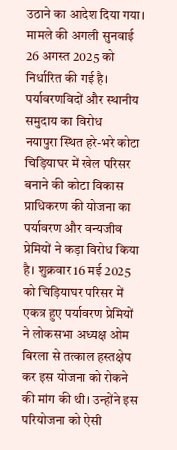उठाने का आदेश दिया गया। मामले की अगली सुनवाई 26 अगस्त 2025 को निर्धारित की गई है।
पर्यावरणविदों और स्थानीय समुदाय का विरोध
नयापुरा स्थित हरे-भरे कोटा चिड़ियाघर में खेल परिसर बनाने की कोटा विकास प्राधिकरण की योजना का पर्यावरण और वन्यजीव प्रेमियों ने कड़ा विरोध किया है। शुक्रवार 16 मई 2025 को चिड़ियाघर परिसर में एकत्र हुए पर्यावरण प्रेमियों ने लोकसभा अध्यक्ष ओम बिरला से तत्काल हस्तक्षेप कर इस योजना को रोकने की मांग की थी। उन्होंने इस परियोजना को ऐसी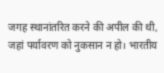जगह स्थानांतरित करने की अपील की थी, जहां पर्यावरण को नुकसान न हो। भारतीय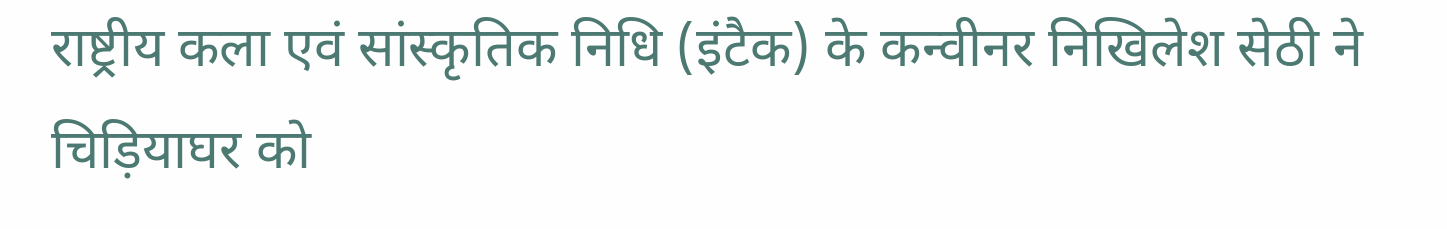राष्ट्रीय कला एवं सांस्कृतिक निधि (इंटैक) के कन्वीनर निखिलेश सेठी ने चिड़ियाघर को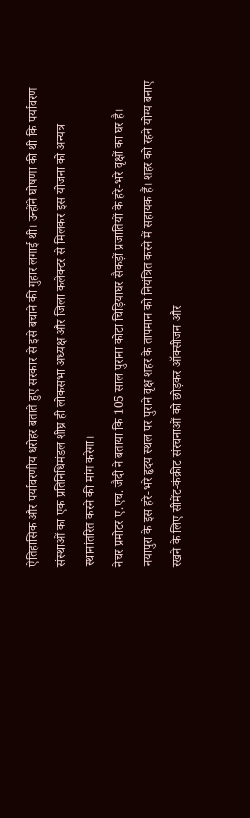ऐतिहासिक और पर्यावरणीय धरोहर बताते हुए सरकार से इसे बचाने की गुहार लगाई थी। उन्होंने घोषणा की थी कि पर्यावरण संस्थाओं का एक प्रतिनिधिमंडल शीघ्र ही लोकसभा अध्यक्ष और जिला कलेक्टर से मिलकर इस योजना को अन्यत्र स्थानांतरित करने की मांग करेगा।
नेचर प्रमोटर ए.एच. जैदी ने बताया कि 105 साल पुराना कोटा चिड़ियाघर सैकड़ों प्रजातियों के हरे-भरे वृक्षों का घर है। नयापुरा के इस हरे-भरे हृदय स्थल पर पुराने वृक्ष शहर के तापमान को नियंत्रित करने में सहायक हैं। शहर को रहने योग्य बनाए रखने के लिए सीमेंट-कंक्रीट संरचनाओं को छोड़कर ऑक्सीजन और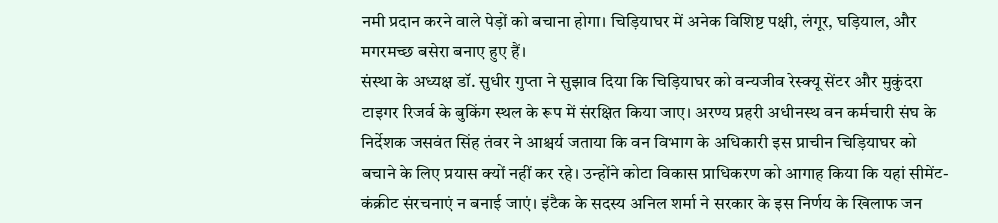नमी प्रदान करने वाले पेड़ों को बचाना होगा। चिड़ियाघर में अनेक विशिष्ट पक्षी, लंगूर, घड़ियाल, और मगरमच्छ बसेरा बनाए हुए हैं।
संस्था के अध्यक्ष डॉ. सुधीर गुप्ता ने सुझाव दिया कि चिड़ियाघर को वन्यजीव रेस्क्यू सेंटर और मुकुंदरा टाइगर रिजर्व के बुकिंग स्थल के रूप में संरक्षित किया जाए। अरण्य प्रहरी अधीनस्थ वन कर्मचारी संघ के निर्देशक जसवंत सिंह तंवर ने आश्चर्य जताया कि वन विभाग के अधिकारी इस प्राचीन चिड़ियाघर को बचाने के लिए प्रयास क्यों नहीं कर रहे। उन्होंने कोटा विकास प्राधिकरण को आगाह किया कि यहां सीमेंट-कंक्रीट संरचनाएं न बनाई जाएं। इंटैक के सदस्य अनिल शर्मा ने सरकार के इस निर्णय के खिलाफ जन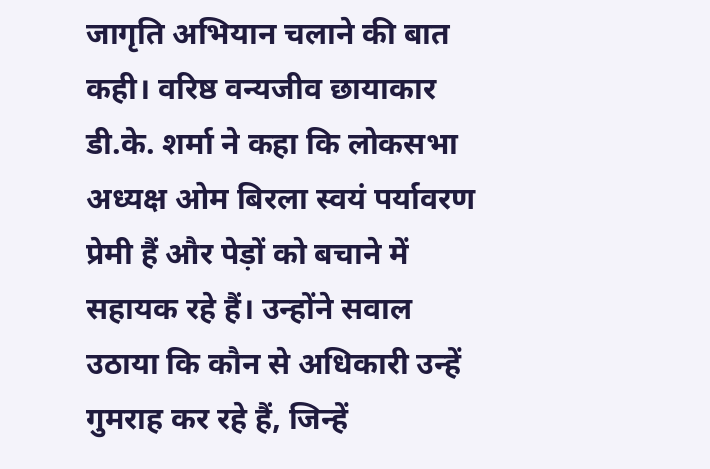जागृति अभियान चलाने की बात कही। वरिष्ठ वन्यजीव छायाकार डी.के. शर्मा ने कहा कि लोकसभा अध्यक्ष ओम बिरला स्वयं पर्यावरण प्रेमी हैं और पेड़ों को बचाने में सहायक रहे हैं। उन्होंने सवाल उठाया कि कौन से अधिकारी उन्हें गुमराह कर रहे हैं, जिन्हें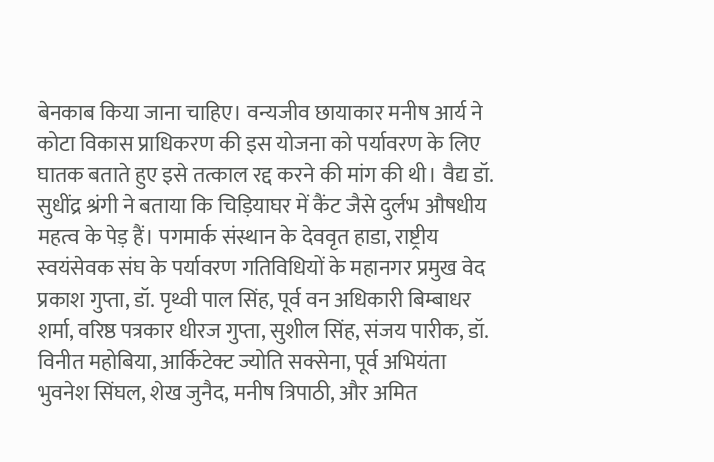बेनकाब किया जाना चाहिए। वन्यजीव छायाकार मनीष आर्य ने कोटा विकास प्राधिकरण की इस योजना को पर्यावरण के लिए घातक बताते हुए इसे तत्काल रद्द करने की मांग की थी। वैद्य डॉ. सुधींद्र श्रंगी ने बताया कि चिड़ियाघर में कैंट जैसे दुर्लभ औषधीय महत्व के पेड़ हैं। पगमार्क संस्थान के देववृत हाडा, राष्ट्रीय स्वयंसेवक संघ के पर्यावरण गतिविधियों के महानगर प्रमुख वेद प्रकाश गुप्ता, डॉ. पृथ्वी पाल सिंह, पूर्व वन अधिकारी बिम्बाधर शर्मा, वरिष्ठ पत्रकार धीरज गुप्ता, सुशील सिंह, संजय पारीक, डॉ. विनीत महोबिया, आर्किटेक्ट ज्योति सक्सेना, पूर्व अभियंता भुवनेश सिंघल, शेख जुनैद, मनीष त्रिपाठी, और अमित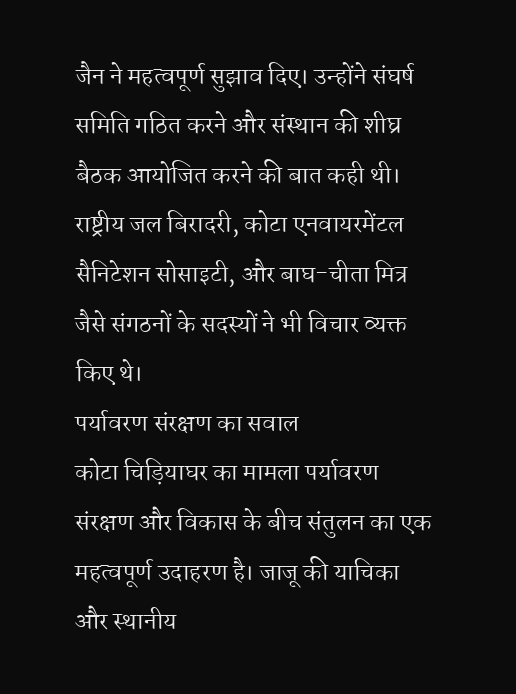जैन ने महत्वपूर्ण सुझाव दिए। उन्होंने संघर्ष समिति गठित करने और संस्थान की शीघ्र बैठक आयोजित करने की बात कही थी। राष्ट्रीय जल बिरादरी, कोटा एनवायरमेंटल सैनिटेशन सोसाइटी, और बाघ-चीता मित्र जैसे संगठनों के सदस्यों ने भी विचार व्यक्त किए थे।
पर्यावरण संरक्षण का सवाल
कोटा चिड़ियाघर का मामला पर्यावरण संरक्षण और विकास के बीच संतुलन का एक महत्वपूर्ण उदाहरण है। जाजू की याचिका और स्थानीय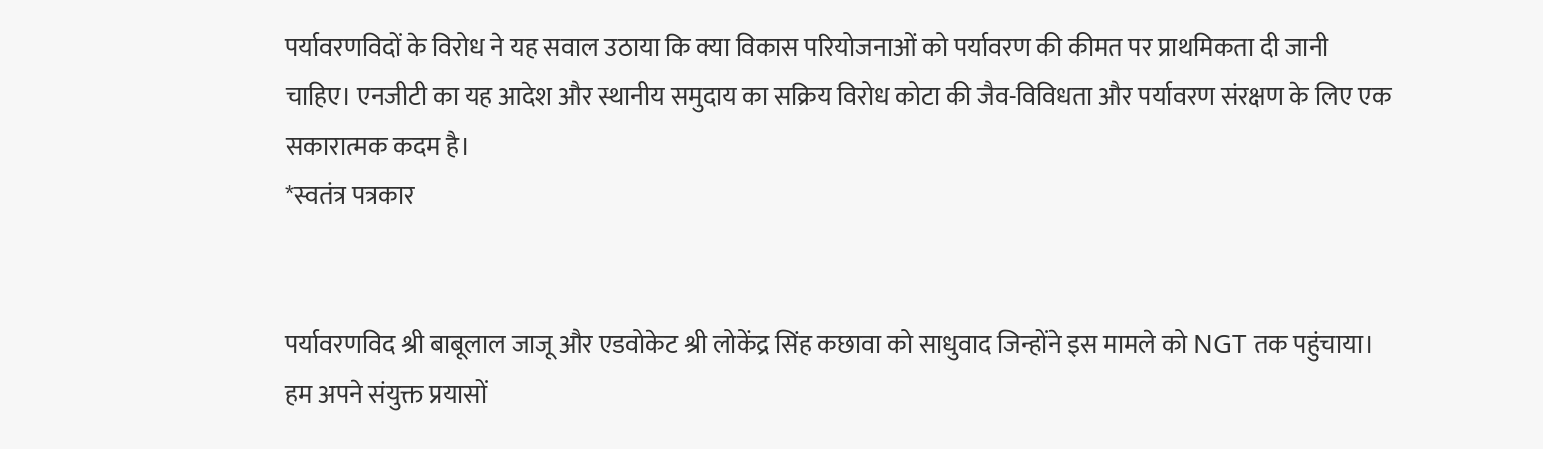पर्यावरणविदों के विरोध ने यह सवाल उठाया कि क्या विकास परियोजनाओं को पर्यावरण की कीमत पर प्राथमिकता दी जानी चाहिए। एनजीटी का यह आदेश और स्थानीय समुदाय का सक्रिय विरोध कोटा की जैव-विविधता और पर्यावरण संरक्षण के लिए एक सकारात्मक कदम है।
*स्वतंत्र पत्रकार


पर्यावरणविद श्री बाबूलाल जाजू और एडवोकेट श्री लोकेंद्र सिंह कछावा को साधुवाद जिन्होंने इस मामले को NGT तक पहुंचाया। हम अपने संयुक्त प्रयासों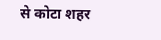से कोटा शहर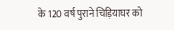के 120 वर्ष पुराने चिड़ियाघर को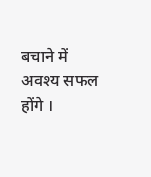बचाने में अवश्य सफल होंगे ।